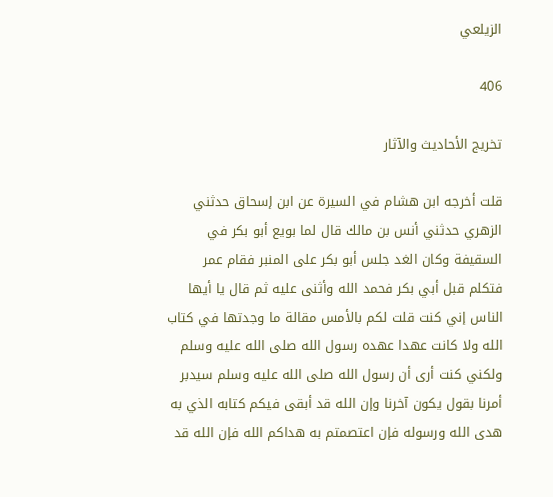الزيلعي

406

تخريج الأحاديث والآثار

قلت أخرجه ابن هشام في السيرة عن ابن إسحاق حدثني الزهري حدثني أنس بن مالك قال لما بويع أبو بكر في السقيفة وكان الغد جلس أبو بكر على المنبر فقام عمر فتكلم قبل أبي بكر فحمد الله وأثنى عليه ثم قال يا أيها الناس إني كنت قلت لكم بالأمس مقالة ما وجدتها في كتاب الله ولا كانت عهدا عهده رسول الله صلى الله عليه وسلم ولكني كنت أرى أن رسول الله صلى الله عليه وسلم سيدبر أمرنا بقول يكون آخرنا وإن الله قد أبقى فيكم كتابه الذي به هدى الله ورسوله فإن اعتصمتم به هداكم الله فإن الله قد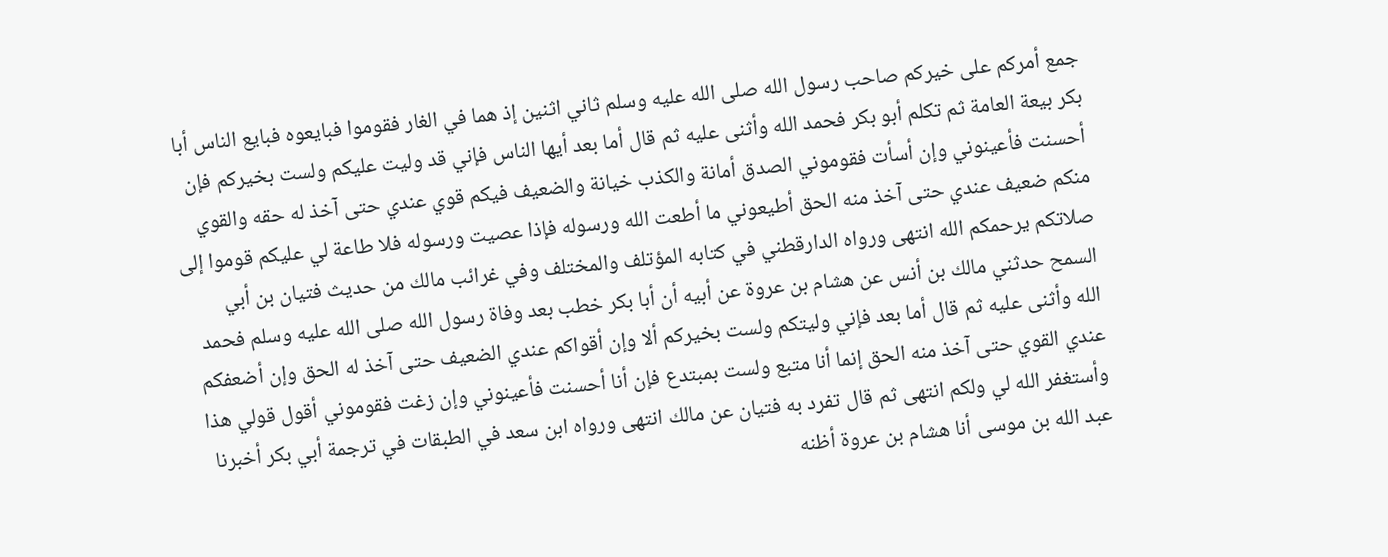جمع أمركم على خيركم صاحب رسول الله صلى الله عليه وسلم ثاني اثنين إذ هما في الغار فقوموا فبايعوه فبايع الناس أبا بكر بيعة العامة ثم تكلم أبو بكر فحمد الله وأثنى عليه ثم قال أما بعد أيها الناس فإني قد وليت عليكم ولست بخيركم فإن أحسنت فأعينوني وإن أسأت فقوموني الصدق أمانة والكذب خيانة والضعيف فيكم قوي عندي حتى آخذ له حقه والقوي منكم ضعيف عندي حتى آخذ منه الحق أطيعوني ما أطعت الله ورسوله فإذا عصيت ورسوله فلا طاعة لي عليكم قوموا إلى صلاتكم يرحمكم الله انتهى ورواه الدارقطني في كتابه المؤتلف والمختلف وفي غرائب مالك من حديث فتيان بن أبي السمح حدثني مالك بن أنس عن هشام بن عروة عن أبيه أن أبا بكر خطب بعد وفاة رسول الله صلى الله عليه وسلم فحمد الله وأثنى عليه ثم قال أما بعد فإني وليتكم ولست بخيركم ألا وإن أقواكم عندي الضعيف حتى آخذ له الحق وإن أضعفكم عندي القوي حتى آخذ منه الحق إنما أنا متبع ولست بمبتدع فإن أنا أحسنت فأعينوني وإن زغت فقوموني أقول قولي هذا وأستغفر الله لي ولكم انتهى ثم قال تفرد به فتيان عن مالك انتهى ورواه ابن سعد في الطبقات في ترجمة أبي بكر أخبرنا عبد الله بن موسى أنا هشام بن عروة أظنه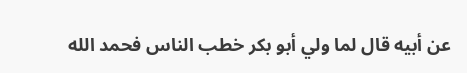عن أبيه قال لما ولي أبو بكر خطب الناس فحمد الله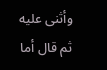وأثنى عليه ثم قال أما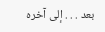بعد . . . إلى آخره